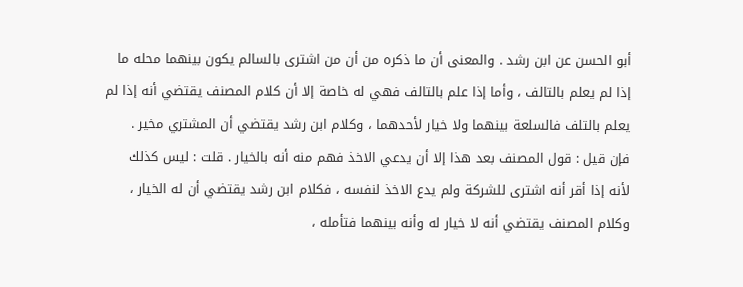أبو الحسن عن ابن رشد . والمعنى أن ما ذكره من أن من اشترى بالسالم يكون بينهما محله ما
إذا لم يعلم بالتالف ، وأما إذا علم بالتالف فهي له خاصة إلا أن كلام المصنف يقتضي أنه إذا لم
يعلم بالتلف فالسلعة بينهما ولا خيار لأحدهما ، وكلام ابن رشد يقتضي أن المشتري مخير .
فإن قيل : قول المصنف بعد هذا إلا أن يدعي الاخذ فهم منه أنه بالخيار . قلت : ليس كذلك
لأنه إذا أقر أنه اشترى للشركة ولم يدع الاخذ لنفسه ، فكلام ابن رشد يقتضي أن له الخيار ،
وكلام المصنف يقتضي أنه لا خيار له وأنه بينهما فتأمله ،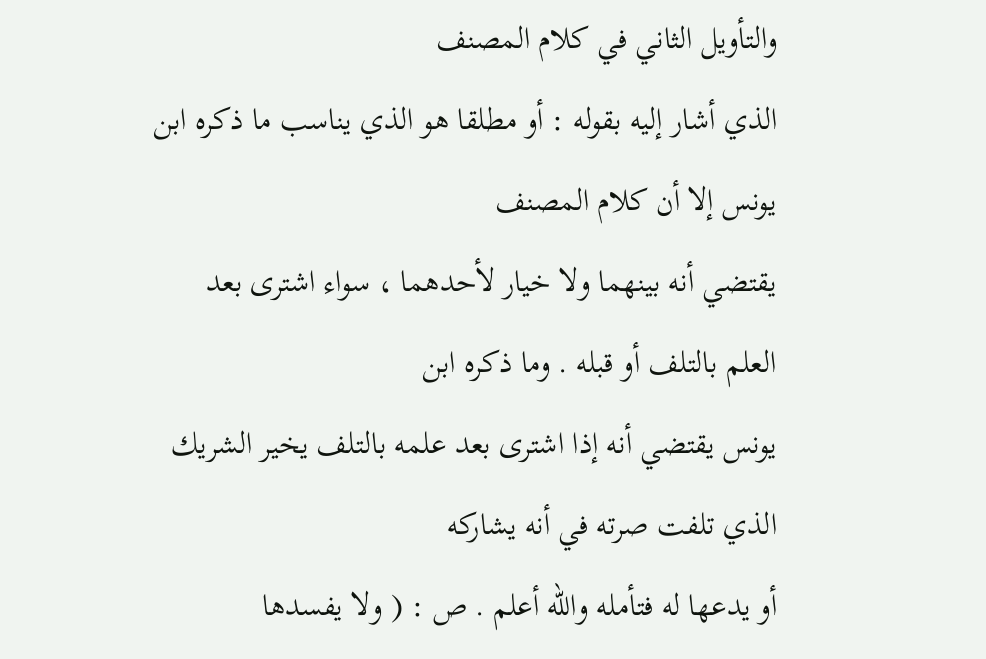والتأويل الثاني في كلام المصنف
الذي أشار إليه بقوله : أو مطلقا هو الذي يناسب ما ذكره ابن يونس إلا أن كلام المصنف
يقتضي أنه بينهما ولا خيار لأحدهما ، سواء اشترى بعد العلم بالتلف أو قبله . وما ذكره ابن
يونس يقتضي أنه إذا اشترى بعد علمه بالتلف يخير الشريك الذي تلفت صرته في أنه يشاركه
أو يدعها له فتأمله والله أعلم . ص : ( ولا يفسدها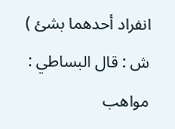انفراد أحدهما بشئ ) ش : قال البساطي :
مواهب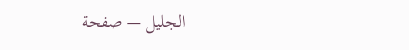الجليل — صفحة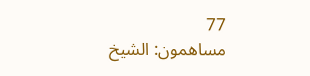77
مساهمون: الشيخ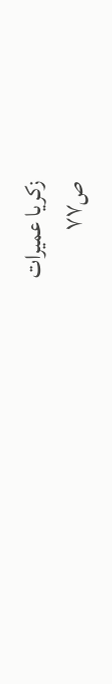زكريا عميرات
ص٧٧